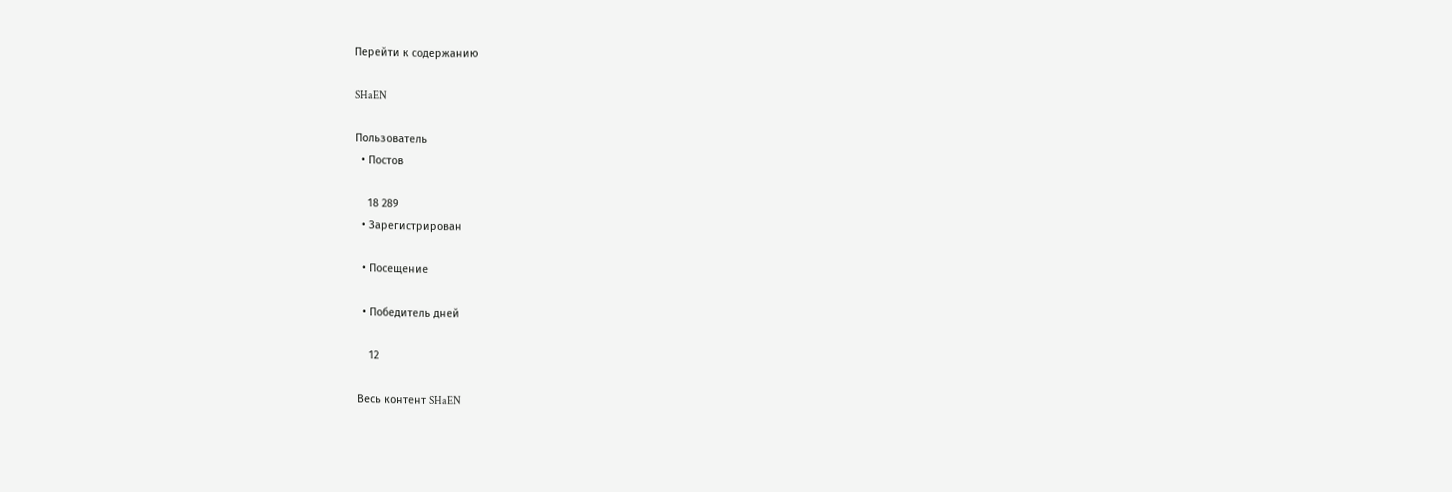Перейти к содержанию

SHaEN

Пользователь
  • Постов

    18 289
  • Зарегистрирован

  • Посещение

  • Победитель дней

    12

Весь контент SHaEN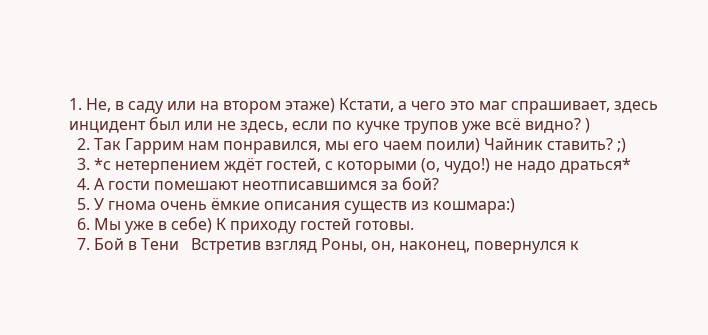1. Не, в саду или на втором этаже) Кстати, а чего это маг спрашивает, здесь инцидент был или не здесь, если по кучке трупов уже всё видно? )
  2. Так Гаррим нам понравился, мы его чаем поили) Чайник ставить? ;)
  3. *с нетерпением ждёт гостей, с которыми (о, чудо!) не надо драться*
  4. А гости помешают неотписавшимся за бой?
  5. У гнома очень ёмкие описания существ из кошмара:)
  6. Мы уже в себе) К приходу гостей готовы.
  7. Бой в Тени   Встретив взгляд Роны, он, наконец, повернулся к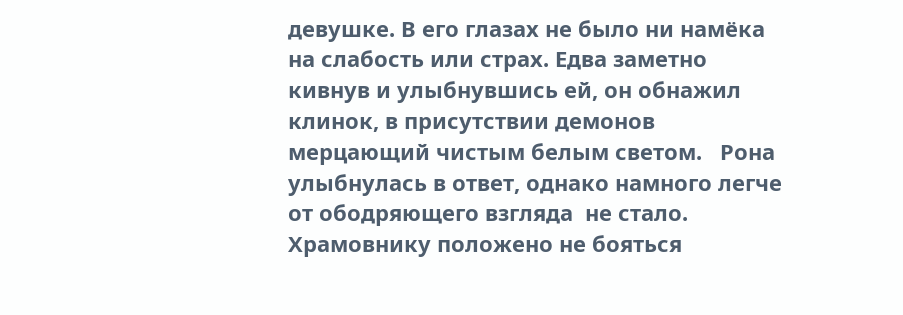девушке. В его глазах не было ни намёка на слабость или страх. Едва заметно кивнув и улыбнувшись ей, он обнажил клинок, в присутствии демонов мерцающий чистым белым светом.   Рона улыбнулась в ответ, однако намного легче от ободряющего взгляда  не стало. Храмовнику положено не бояться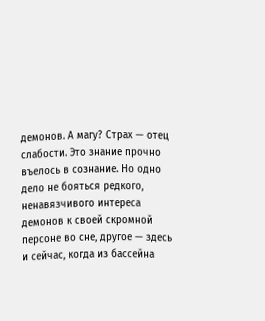демонов. А магу? Страх — отец слабости. Это знание прочно въелось в сознание. Но одно дело не бояться редкого, ненавязчивого интереса демонов к своей скромной персоне во сне, другое — здесь и сейчас, когда из бассейна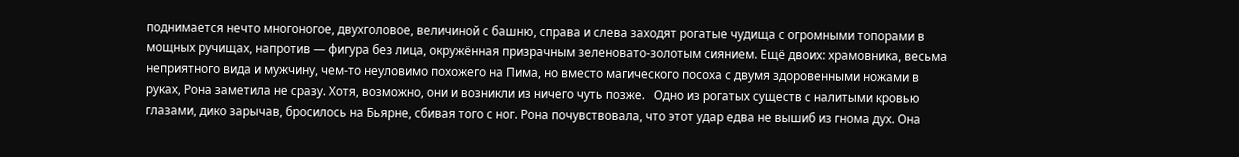поднимается нечто многоногое, двухголовое, величиной с башню, справа и слева заходят рогатые чудища с огромными топорами в мощных ручищах, напротив — фигура без лица, окружённая призрачным зеленовато-золотым сиянием. Ещё двоих: храмовника, весьма неприятного вида и мужчину, чем-то неуловимо похожего на Пима, но вместо магического посоха с двумя здоровенными ножами в руках, Рона заметила не сразу. Хотя, возможно, они и возникли из ничего чуть позже.   Одно из рогатых существ с налитыми кровью глазами, дико зарычав, бросилось на Бьярне, сбивая того с ног. Рона почувствовала, что этот удар едва не вышиб из гнома дух. Она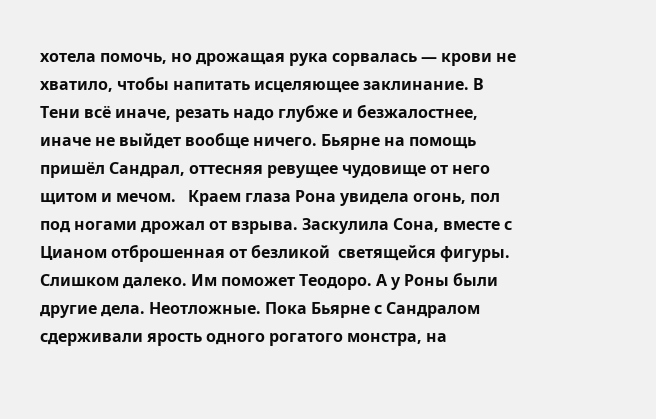хотела помочь, но дрожащая рука сорвалась — крови не хватило, чтобы напитать исцеляющее заклинание. В Тени всё иначе, резать надо глубже и безжалостнее, иначе не выйдет вообще ничего. Бьярне на помощь пришёл Сандрал, оттесняя ревущее чудовище от него щитом и мечом.   Краем глаза Рона увидела огонь, пол под ногами дрожал от взрыва. Заскулила Сона, вместе с Цианом отброшенная от безликой  светящейся фигуры. Слишком далеко. Им поможет Теодоро. А у Роны были другие дела. Неотложные. Пока Бьярне с Сандралом сдерживали ярость одного рогатого монстра, на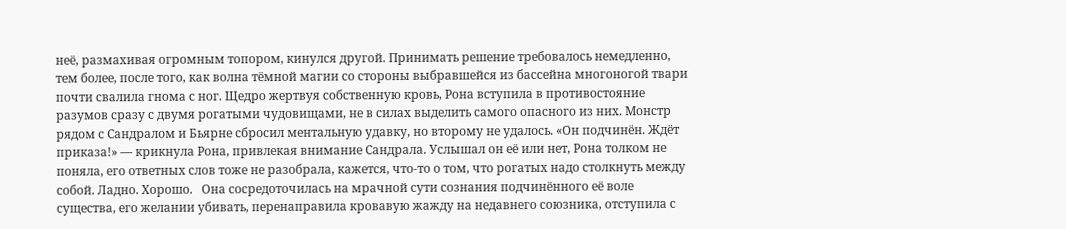неё, размахивая огромным топором, кинулся другой. Принимать решение требовалось немедленно, тем более, после того, как волна тёмной магии со стороны выбравшейся из бассейна многоногой твари почти свалила гнома с ног. Щедро жертвуя собственную кровь, Рона вступила в противостояние разумов сразу с двумя рогатыми чудовищами, не в силах выделить самого опасного из них. Монстр рядом с Сандралом и Бьярне сбросил ментальную удавку, но второму не удалось. «Он подчинён. Ждёт приказа!» — крикнула Рона, привлекая внимание Сандрала. Услышал он её или нет, Рона толком не поняла, его ответных слов тоже не разобрала, кажется, что-то о том, что рогатых надо столкнуть между собой. Ладно. Хорошо.   Она сосредоточилась на мрачной сути сознания подчинённого её воле существа, его желании убивать, перенаправила кровавую жажду на недавнего союзника, отступила с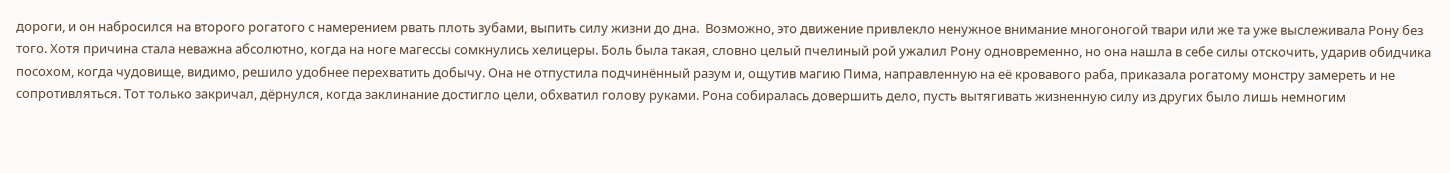дороги, и он набросился на второго рогатого с намерением рвать плоть зубами, выпить силу жизни до дна.  Возможно, это движение привлекло ненужное внимание многоногой твари или же та уже выслеживала Рону без того. Хотя причина стала неважна абсолютно, когда на ноге магессы сомкнулись хелицеры. Боль была такая, словно целый пчелиный рой ужалил Рону одновременно, но она нашла в себе силы отскочить, ударив обидчика  посохом, когда чудовище, видимо, решило удобнее перехватить добычу. Она не отпустила подчинённый разум и, ощутив магию Пима, направленную на её кровавого раба, приказала рогатому монстру замереть и не сопротивляться. Тот только закричал, дёрнулся, когда заклинание достигло цели, обхватил голову руками. Рона собиралась довершить дело, пусть вытягивать жизненную силу из других было лишь немногим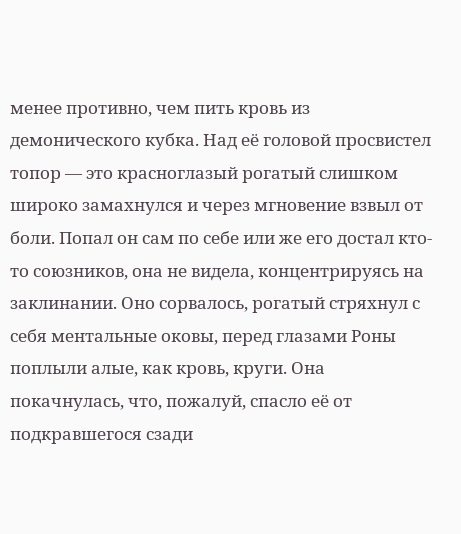менее противно, чем пить кровь из демонического кубка. Над её головой просвистел топор — это красноглазый рогатый слишком широко замахнулся и через мгновение взвыл от боли. Попал он сам по себе или же его достал кто-то союзников, она не видела, концентрируясь на заклинании. Оно сорвалось, рогатый стряхнул с себя ментальные оковы, перед глазами Роны поплыли алые, как кровь, круги. Она покачнулась, что, пожалуй, спасло её от подкравшегося сзади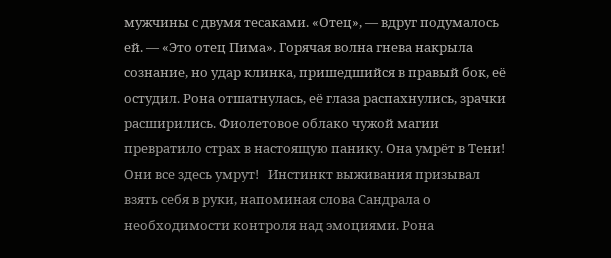мужчины с двумя тесаками. «Отец», — вдруг подумалось ей. — «Это отец Пима». Горячая волна гнева накрыла сознание, но удар клинка, пришедшийся в правый бок, её остудил. Рона отшатнулась, её глаза распахнулись, зрачки расширились. Фиолетовое облако чужой магии превратило страх в настоящую панику. Она умрёт в Тени! Они все здесь умрут!   Инстинкт выживания призывал взять себя в руки, напоминая слова Сандрала о необходимости контроля над эмоциями. Рона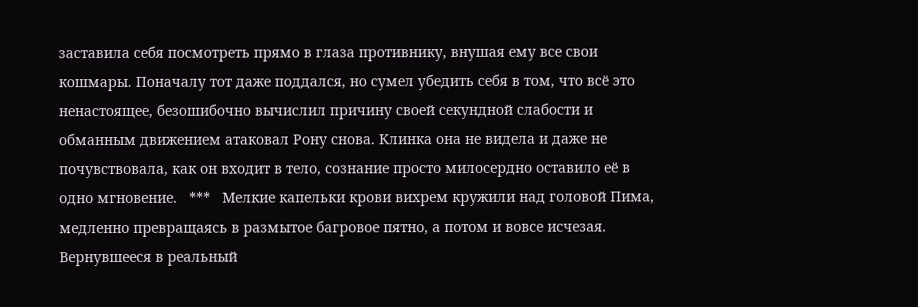заставила себя посмотреть прямо в глаза противнику, внушая ему все свои кошмары. Поначалу тот даже поддался, но сумел убедить себя в том, что всё это ненастоящее, безошибочно вычислил причину своей секундной слабости и обманным движением атаковал Рону снова. Клинка она не видела и даже не почувствовала, как он входит в тело, сознание просто милосердно оставило её в одно мгновение.   ***   Мелкие капельки крови вихрем кружили над головой Пима, медленно превращаясь в размытое багровое пятно, а потом и вовсе исчезая. Вернувшееся в реальный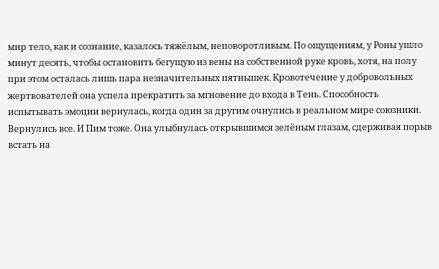мир тело, как и сознание, казалось тяжёлым, неповоротливым. По ощущениям, у Роны ушло минут десять, чтобы остановить бегущую из вены на собственной руке кровь, хотя, на полу при этом осталась лишь пара незначительных пятнышек. Кровотечение у добровольных жертвователей она успела прекратить за мгновение до входа в Тень. Способность испытывать эмоции вернулась, когда один за другим очнулись в реальном мире союзники. Вернулись все. И Пим тоже. Она улыбнулась открывшимся зелёным глазам, сдерживая порыв встать на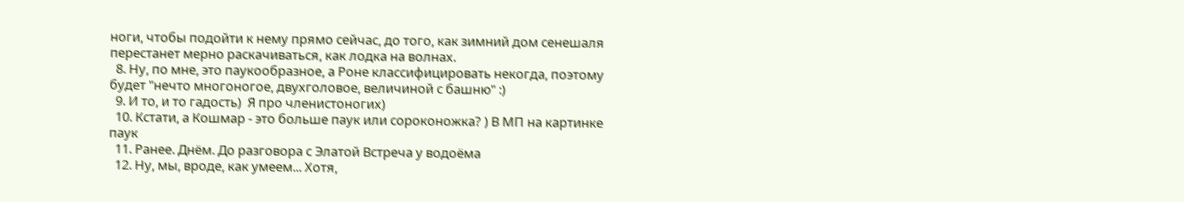ноги, чтобы подойти к нему прямо сейчас, до того, как зимний дом сенешаля перестанет мерно раскачиваться, как лодка на волнах.
  8. Ну, по мне, это паукообразное, а Роне классифицировать некогда, поэтому будет "нечто многоногое, двухголовое, величиной с башню" :)
  9. И то, и то гадость)  Я про членистоногих)
  10. Кстати, а Кошмар - это больше паук или сороконожка? ) В МП на картинке паук
  11. Ранее. Днём. До разговора с Элатой Встреча у водоёма
  12. Ну, мы, вроде, как умеем... Хотя,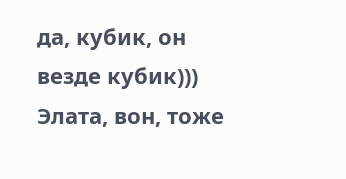да, кубик, он везде кубик))) Элата, вон, тоже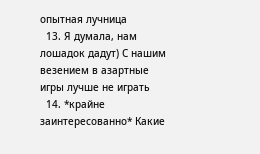опытная лучница
  13. Я думала, нам лошадок дадут) С нашим везением в азартные игры лучше не играть
  14. *крайне заинтересованно* Какие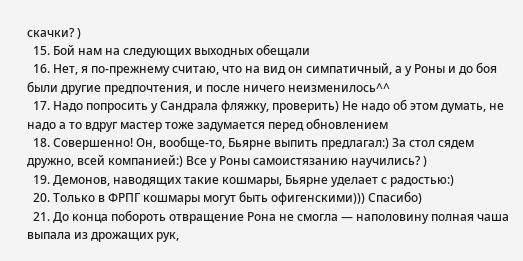скачки? )
  15. Бой нам на следующих выходных обещали
  16. Нет, я по-прежнему считаю, что на вид он симпатичный, а у Роны и до боя были другие предпочтения, и после ничего неизменилось^^
  17. Надо попросить у Сандрала фляжку, проверить) Не надо об этом думать, не надо а то вдруг мастер тоже задумается перед обновлением
  18. Совершенно! Он, вообще-то, Бьярне выпить предлагал:) За стол сядем дружно, всей компанией:) Все у Роны самоистязанию научились? )
  19. Демонов, наводящих такие кошмары, Бьярне уделает с радостью:)
  20. Только в ФРПГ кошмары могут быть офигенскими))) Спасибо)
  21. До конца побороть отвращение Рона не смогла — наполовину полная чаша выпала из дрожащих рук,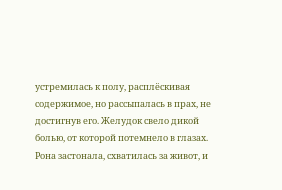устремилась к полу, расплёскивая содержимое, но рассыпалась в прах, не достигнув его. Желудок свело дикой болью, от которой потемнело в глазах. Рона застонала, схватилась за живот, и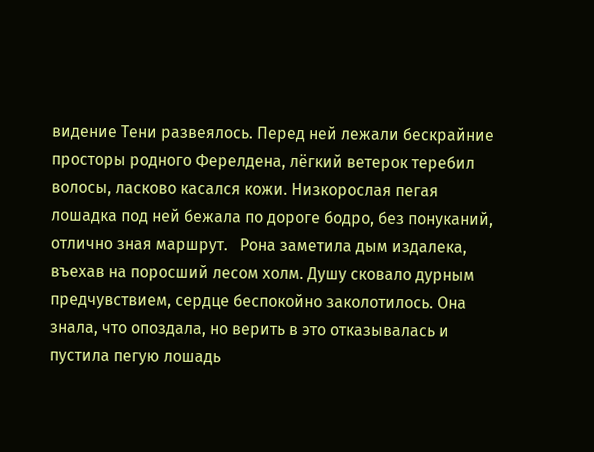видение Тени развеялось. Перед ней лежали бескрайние просторы родного Ферелдена, лёгкий ветерок теребил волосы, ласково касался кожи. Низкорослая пегая лошадка под ней бежала по дороге бодро, без понуканий, отлично зная маршрут.   Рона заметила дым издалека, въехав на поросший лесом холм. Душу сковало дурным предчувствием, сердце беспокойно заколотилось. Она знала, что опоздала, но верить в это отказывалась и пустила пегую лошадь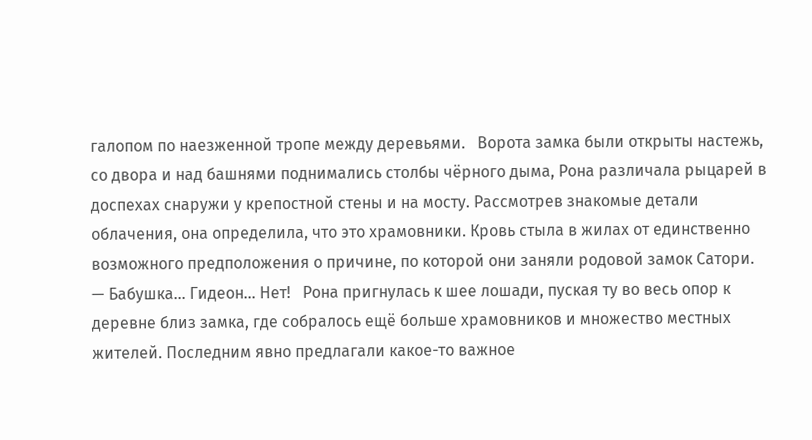галопом по наезженной тропе между деревьями.   Ворота замка были открыты настежь, со двора и над башнями поднимались столбы чёрного дыма, Рона различала рыцарей в доспехах снаружи у крепостной стены и на мосту. Рассмотрев знакомые детали облачения, она определила, что это храмовники. Кровь стыла в жилах от единственно возможного предположения о причине, по которой они заняли родовой замок Сатори.   — Бабушка… Гидеон… Нет!   Рона пригнулась к шее лошади, пуская ту во весь опор к деревне близ замка, где собралось ещё больше храмовников и множество местных жителей. Последним явно предлагали какое-то важное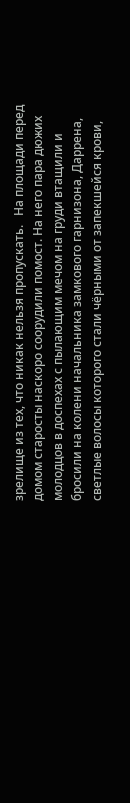зрелище из тех, что никак нельзя пропускать.   На площади перед домом старосты наскоро соорудили помост. На него пара дюжих молодцов в доспехах с пылающим мечом на груди втащили и бросили на колени начальника замкового гарнизона, Даррена, светлые волосы которого стали чёрными от запекшейся крови,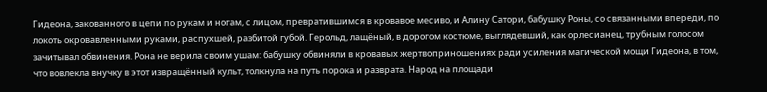Гидеона, закованного в цепи по рукам и ногам, с лицом, превратившимся в кровавое месиво, и Алину Сатори, бабушку Роны, со связанными впереди, по локоть окровавленными руками, распухшей, разбитой губой. Герольд, лащёный, в дорогом костюме, выглядевший, как орлесианец, трубным голосом зачитывал обвинения. Рона не верила своим ушам: бабушку обвиняли в кровавых жертвоприношениях ради усиления магической мощи Гидеона, в том, что вовлекла внучку в этот извращённый культ, толкнула на путь порока и разврата. Народ на площади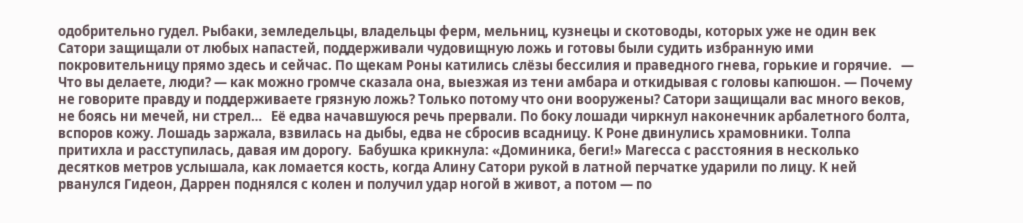одобрительно гудел. Рыбаки, земледельцы, владельцы ферм, мельниц, кузнецы и скотоводы, которых уже не один век Сатори защищали от любых напастей, поддерживали чудовищную ложь и готовы были судить избранную ими покровительницу прямо здесь и сейчас. По щекам Роны катились слёзы бессилия и праведного гнева, горькие и горячие.   — Что вы делаете, люди? — как можно громче сказала она, выезжая из тени амбара и откидывая с головы капюшон. — Почему не говорите правду и поддерживаете грязную ложь? Только потому что они вооружены? Сатори защищали вас много веков, не боясь ни мечей, ни стрел…   Её едва начавшуюся речь прервали. По боку лошади чиркнул наконечник арбалетного болта, вспоров кожу. Лошадь заржала, взвилась на дыбы, едва не сбросив всадницу. К Роне двинулись храмовники. Толпа притихла и расступилась, давая им дорогу.  Бабушка крикнула: «Доминика, беги!» Магесса с расстояния в несколько десятков метров услышала, как ломается кость, когда Алину Сатори рукой в латной перчатке ударили по лицу. К ней рванулся Гидеон, Даррен поднялся с колен и получил удар ногой в живот, а потом — по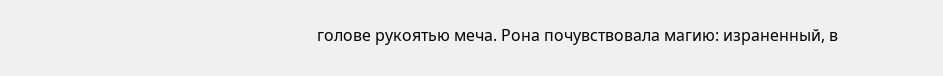голове рукоятью меча. Рона почувствовала магию: израненный, в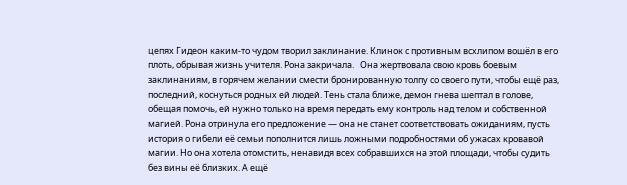цепях Гидеон каким-то чудом творил заклинание. Клинок с противным всхлипом вошёл в его плоть, обрывая жизнь учителя. Рона закричала.   Она жертвовала свою кровь боевым заклинаниям, в горячем желании смести бронированную толпу со своего пути, чтобы ещё раз, последний, коснуться родных ей людей. Тень стала ближе, демон гнева шептал в голове, обещая помочь, ей нужно только на время передать ему контроль над телом и собственной магией. Рона отринула его предложение — она не станет соответствовать ожиданиям, пусть история о гибели её семьи пополнится лишь ложными подробностями об ужасах кровавой магии. Но она хотела отомстить, ненавидя всех собравшихся на этой площади, чтобы судить без вины её близких. А ещё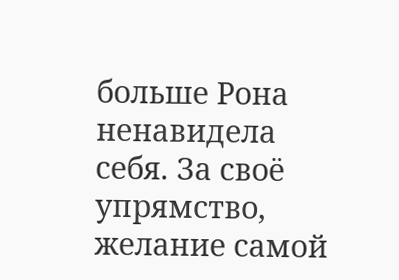больше Рона ненавидела себя. За своё упрямство, желание самой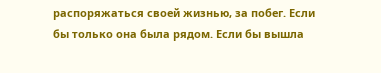распоряжаться своей жизнью, за побег. Если бы только она была рядом. Если бы вышла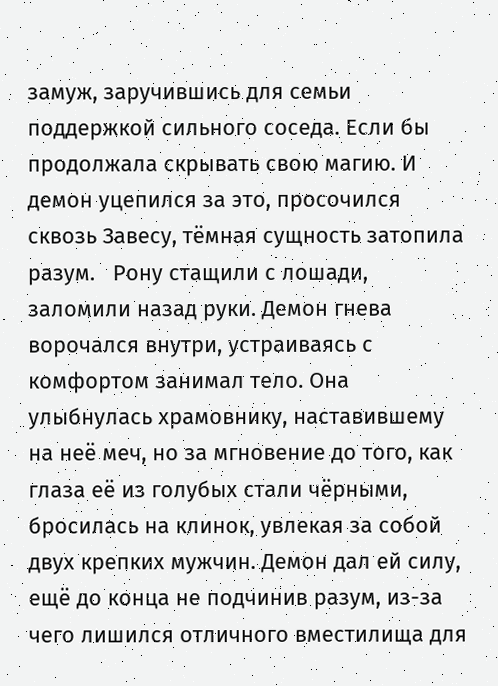замуж, заручившись для семьи поддержкой сильного соседа. Если бы продолжала скрывать свою магию. И демон уцепился за это, просочился сквозь Завесу, тёмная сущность затопила разум.   Рону стащили с лошади, заломили назад руки. Демон гнева ворочался внутри, устраиваясь с комфортом занимал тело. Она улыбнулась храмовнику, наставившему на неё меч, но за мгновение до того, как глаза её из голубых стали чёрными, бросилась на клинок, увлекая за собой двух крепких мужчин. Демон дал ей силу, ещё до конца не подчинив разум, из-за чего лишился отличного вместилища для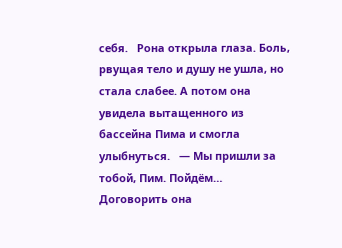себя.   Рона открыла глаза. Боль, рвущая тело и душу не ушла, но стала слабее. А потом она увидела вытащенного из бассейна Пима и смогла улыбнуться.   — Мы пришли за тобой, Пим. Пойдём…   Договорить она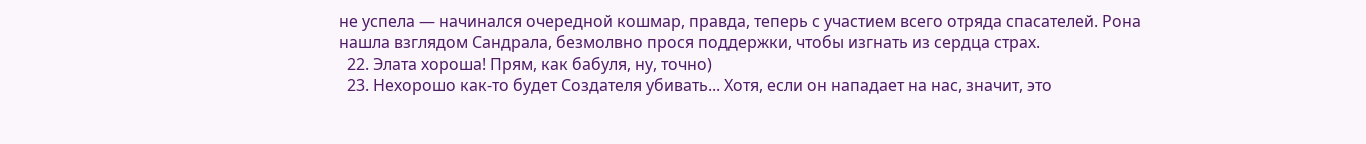не успела — начинался очередной кошмар, правда, теперь с участием всего отряда спасателей. Рона нашла взглядом Сандрала, безмолвно прося поддержки, чтобы изгнать из сердца страх.
  22. Элата хороша! Прям, как бабуля, ну, точно)
  23. Нехорошо как-то будет Создателя убивать... Хотя, если он нападает на нас, значит, это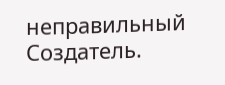неправильный Создатель.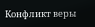Конфликт веры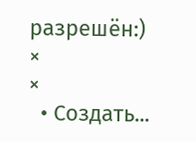разрешён:)
×
×
  • Создать...